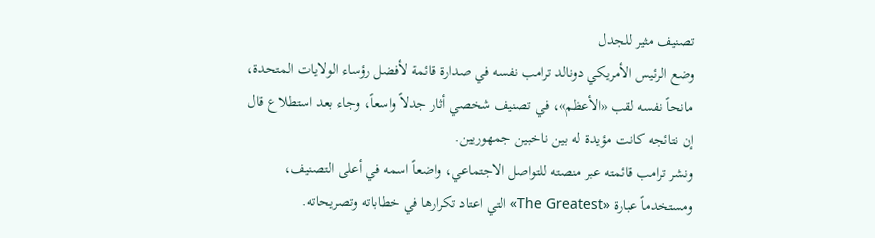تصنيف مثير للجدل
وضع الرئيس الأمريكي دونالد ترامب نفسه في صدارة قائمة لأفضل رؤساء الولايات المتحدة، مانحاً نفسه لقب «الأعظم»، في تصنيف شخصي أثار جدلاً واسعاً، وجاء بعد استطلاع قال إن نتائجه كانت مؤيدة له بين ناخبين جمهوريين.
ونشر ترامب قائمته عبر منصته للتواصل الاجتماعي، واضعاً اسمه في أعلى التصنيف، ومستخدماً عبارة «The Greatest» التي اعتاد تكرارها في خطاباته وتصريحاته.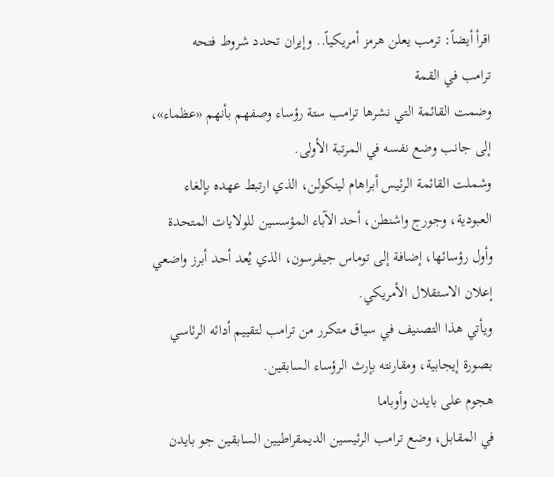اقرأ أيضاً: ترمب يعلن هرمز أمريكياً.. وإيران تحدد شروط فتحه
ترامب في القمة
وضمت القائمة التي نشرها ترامب ستة رؤساء وصفهم بأنهم «عظماء»، إلى جانب وضع نفسه في المرتبة الأولى.
وشملت القائمة الرئيس أبراهام لينكولن، الذي ارتبط عهده بإلغاء العبودية، وجورج واشنطن، أحد الآباء المؤسسين للولايات المتحدة وأول رؤسائها، إضافة إلى توماس جيفرسون، الذي يُعد أحد أبرز واضعي إعلان الاستقلال الأمريكي.
ويأتي هذا التصنيف في سياق متكرر من ترامب لتقييم أدائه الرئاسي بصورة إيجابية، ومقارنته بإرث الرؤساء السابقين.
هجوم على بايدن وأوباما
في المقابل، وضع ترامب الرئيسين الديمقراطيين السابقين جو بايدن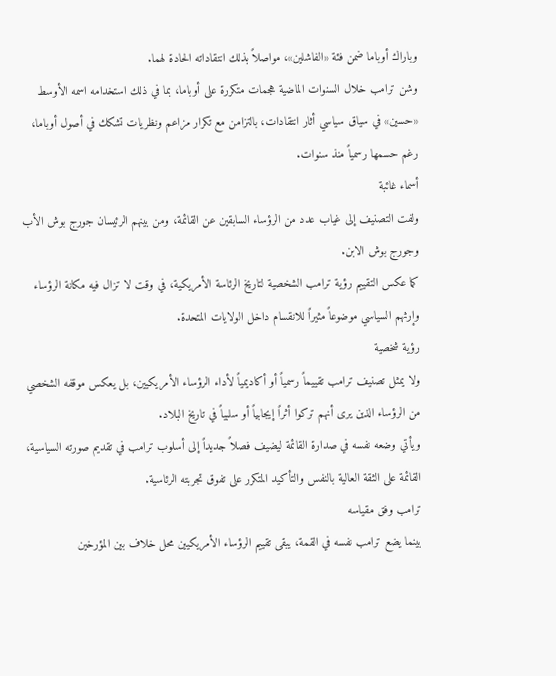وباراك أوباما ضمن فئة «الفاشلين»، مواصلاً بذلك انتقاداته الحادة لهما.
وشن ترامب خلال السنوات الماضية هجمات متكررة على أوباما، بما في ذلك استخدامه اسمه الأوسط «حسين» في سياق سياسي أثار انتقادات، بالتزامن مع تكرار مزاعم ونظريات تشكك في أصول أوباما، رغم حسمها رسمياً منذ سنوات.
أسماء غائبة
ولفت التصنيف إلى غياب عدد من الرؤساء السابقين عن القائمة، ومن بينهم الرئيسان جورج بوش الأب وجورج بوش الابن.
كما عكس التقييم رؤية ترامب الشخصية لتاريخ الرئاسة الأمريكية، في وقت لا تزال فيه مكانة الرؤساء وإرثهم السياسي موضوعاً مثيراً للانقسام داخل الولايات المتحدة.
رؤية شخصية
ولا يمثل تصنيف ترامب تقييماً رسمياً أو أكاديمياً لأداء الرؤساء الأمريكيين، بل يعكس موقفه الشخصي من الرؤساء الذين يرى أنهم تركوا أثراً إيجابياً أو سلبياً في تاريخ البلاد.
ويأتي وضعه نفسه في صدارة القائمة ليضيف فصلاً جديداً إلى أسلوب ترامب في تقديم صورته السياسية، القائمة على الثقة العالية بالنفس والتأكيد المتكرر على تفوق تجربته الرئاسية.
ترامب وفق مقياسه
بينما يضع ترامب نفسه في القمة، يبقى تقييم الرؤساء الأمريكيين محل خلاف بين المؤرخين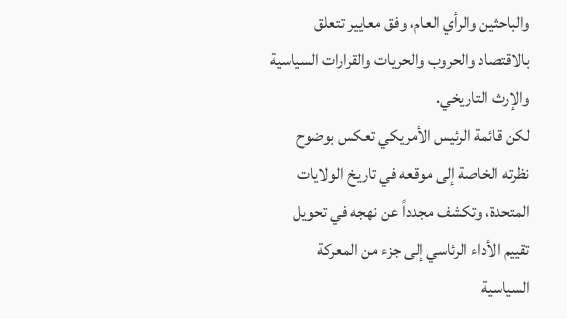والباحثين والرأي العام، وفق معايير تتعلق بالاقتصاد والحروب والحريات والقرارات السياسية والإرث التاريخي.
لكن قائمة الرئيس الأمريكي تعكس بوضوح نظرته الخاصة إلى موقعه في تاريخ الولايات المتحدة، وتكشف مجدداً عن نهجه في تحويل تقييم الأداء الرئاسي إلى جزء من المعركة السياسية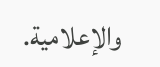والإعلامية.